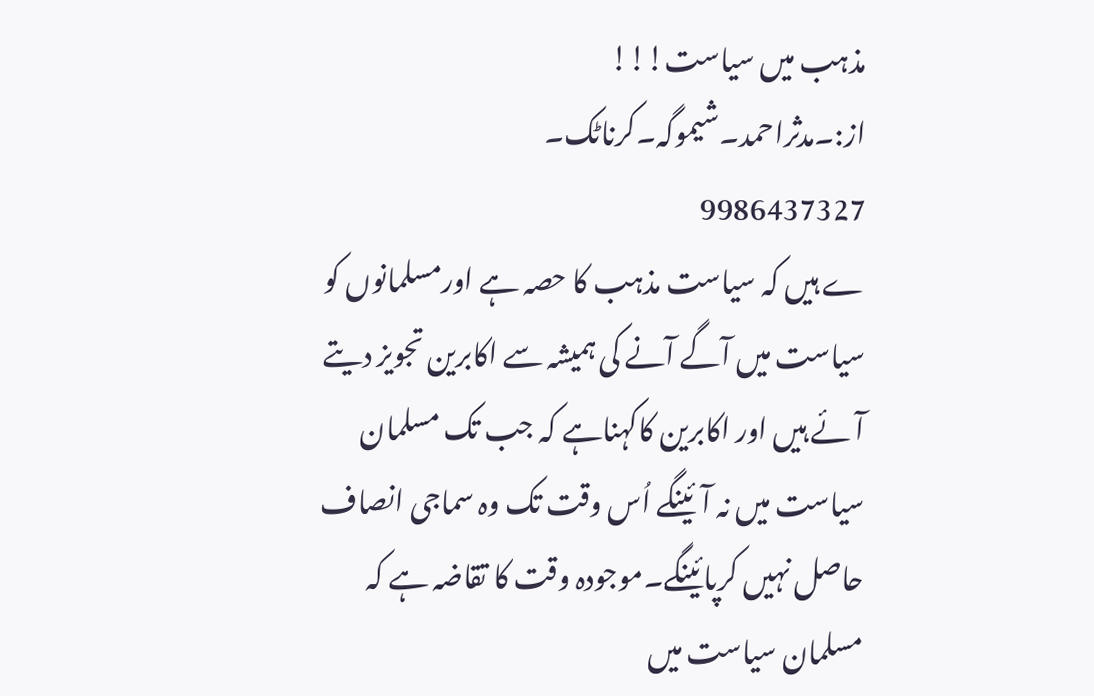مذہب میں سیاست!!!
از:۔مدثراحمد۔شیموگہ۔کرناٹک۔
9986437327
ے ہیں کہ سیاست مذہب کا حصہ ہے اورمسلمانوں کو سیاست میں آگے آنے کی ہمیشہ سے اکابرین تجویز دیتے آئے ہیں اور اکابرین کاکہناہے کہ جب تک مسلمان سیاست میں نہ آئینگے اُس وقت تک وہ سماجی انصاف حاصل نہیں کرپائینگے۔موجودہ وقت کا تقاضہ ہے کہ مسلمان سیاست میں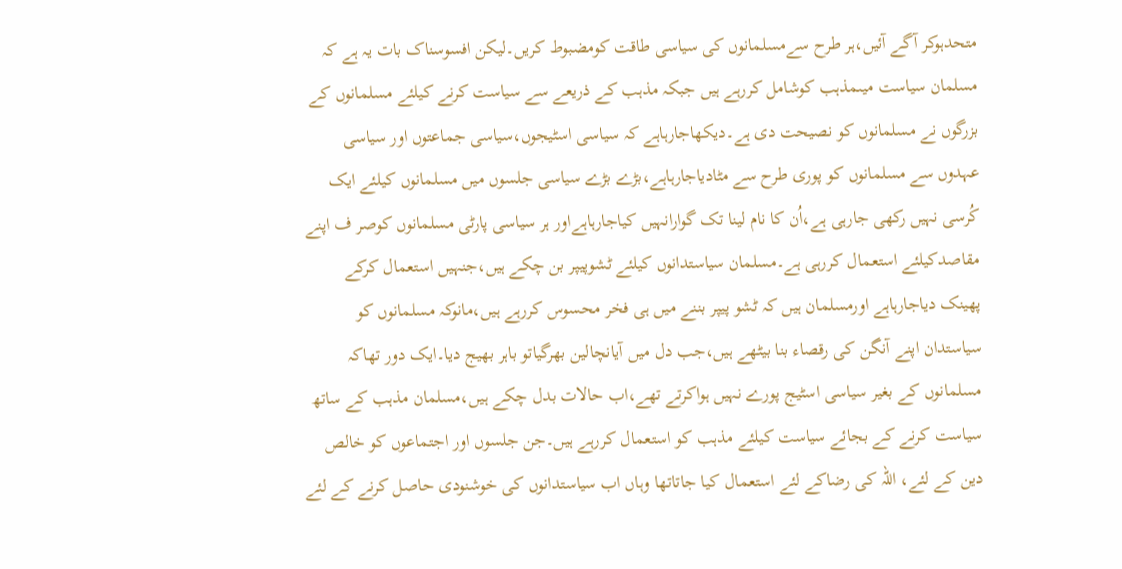متحدہوکر آگے آئیں،ہر طرح سےمسلمانوں کی سیاسی طاقت کومضبوط کریں۔لیکن افسوسناک بات یہ ہے کہ مسلمان سیاست میںمذہب کوشامل کررہے ہیں جبکہ مذہب کے ذریعے سے سیاست کرنے کیلئے مسلمانوں کے بزرگوں نے مسلمانوں کو نصیحت دی ہے۔دیکھاجارہاہے کہ سیاسی اسٹیجوں،سیاسی جماعتوں اور سیاسی عہدوں سے مسلمانوں کو پوری طرح سے مٹادیاجارہاہے،بڑے بڑے سیاسی جلسوں میں مسلمانوں کیلئے ایک کُرسی نہیں رکھی جارہی ہے،اُن کا نام لینا تک گوارانہیں کیاجارہاہےاور ہر سیاسی پارٹی مسلمانوں کوصر ف اپنے مقاصدکیلئے استعمال کررہی ہے۔مسلمان سیاستدانوں کیلئے ٹشوپیپر بن چکے ہیں،جنہیں استعمال کرکے پھینک دیاجارہاہے اورمسلمان ہیں کہ ٹشو پیپر بننے میں ہی فخر محسوس کررہے ہیں،مانوکہ مسلمانوں کو سیاستدان اپنے آنگن کی رقصاء بنا بیٹھے ہیں،جب دل میں آیانچالین بھرگیاتو باہر بھیج دیا۔ایک دور تھاکہ مسلمانوں کے بغیر سیاسی اسٹیج پورے نہیں ہواکرتے تھے،اب حالات بدل چکے ہیں،مسلمان مذہب کے ساتھ سیاست کرنے کے بجائے سیاست کیلئے مذہب کو استعمال کررہے ہیں۔جن جلسوں اور اجتماعوں کو خالص دین کے لئے، اللہ کی رضاکے لئے استعمال کیا جاتاتھا وہاں اب سیاستدانوں کی خوشنودی حاصل کرنے کے لئے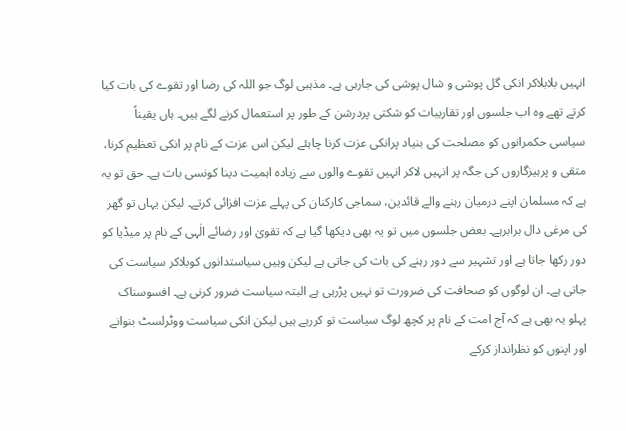انہیں بلابلاکر انکی گل پوشی و شال پوشی کی جارہی ہے۔ مذہبی لوگ جو اللہ کی رضا اور تقوے کی بات کیا کرتے تھے وہ اب جلسوں اور تقاریبات کو شکتی پردرشن کے طور پر استعمال کرنے لگے ہیں۔ ہاں یقیناً سیاسی حکمرانوں کو مصلحت کی بنیاد پرانکی عزت کرنا چاہئے لیکن اس عزت کے نام پر انکی تعظیم کرنا، متقی و پرہیزگاروں کی جگہ پر انہیں لاکر انہیں تقوے والوں سے زیادہ اہمیت دینا کونسی بات ہے۔ حق تو یہ ہے کہ مسلمان اپنے درمیان رہنے والے قائدین، سماجی کارکنان کی پہلے عزت افزائی کرتے۔ لیکن یہاں تو گھر کی مرغی دال برابرہے۔ بعض جلسوں میں تو یہ بھی دیکھا گیا ہے کہ تقویٰ اور رضائے الٰہی کے نام پر میڈیا کو دور رکھا جاتا ہے اور تشہیر سے دور رہنے کی بات کی جاتی ہے لیکن وہیں سیاستدانوں کوبلاکر سیاست کی جاتی ہے۔ ان لوگوں کو صحافت کی ضرورت تو نہیں پڑرہی ہے البتہ سیاست ضرور کرنی ہے۔ افسوسناک پہلو یہ بھی ہے کہ آج امت کے نام پر کچھ لوگ سیاست تو کررہے ہیں لیکن انکی سیاست ووٹرلسٹ بنوانے اور اپنوں کو نظرانداز کرکے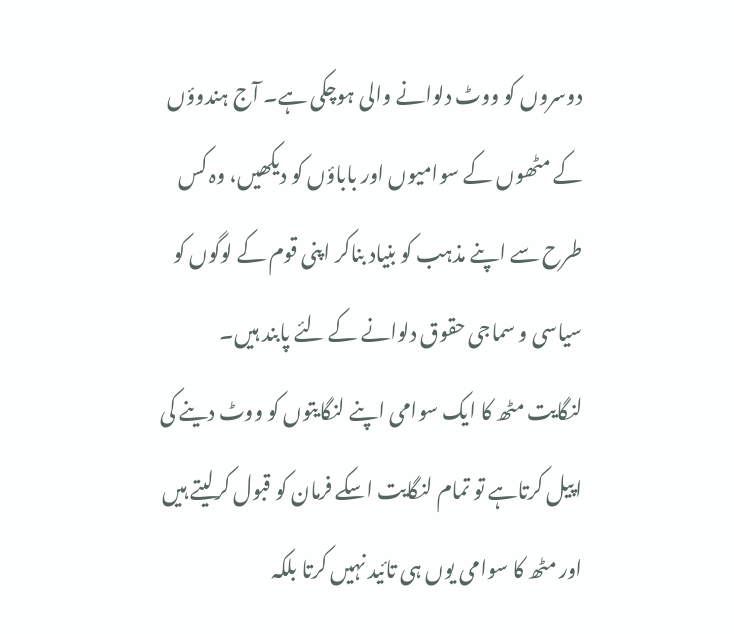دوسروں کو ووٹ دلوانے والی ہوچکی ہے۔ آج ہندوؤں کے مٹھوں کے سوامیوں اور باباؤں کو دیکھیں، وہ کس طرح سے اپنے مذہب کو بنیاد بناکر اپنی قوم کے لوگوں کو سیاسی و سماجی حقوق دلوانے کے لئے پابند ہیں۔ لنگایت مٹھ کا ایک سوامی اپنے لنگایتوں کو ووٹ دینے کی اپیل کرتاہے تو تمام لنگایت اسکے فرمان کو قبول کرلیتے ہیں اور مٹھ کا سوامی یوں ہی تائید نہیں کرتا بلکہ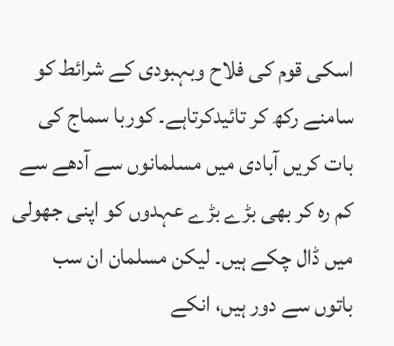اسکی قوم کی فلاح وبہبودی کے شرائط کو سامنے رکھ کر تائیدکرتاہے۔ کوربا سماج کی بات کریں آبادی میں مسلمانوں سے آدھے سے کم رہ کر بھی بڑے بڑے عہدوں کو اپنی جھولی میں ڈال چکے ہیں۔ لیکن مسلمان ان سب باتوں سے دور ہیں، انکے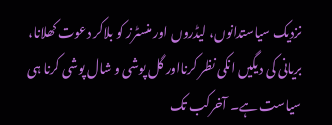نزدیک سیاستدانوں، لیڈروں اور منسٹرز کو بلاکر دعوت کھلانا، بریانی کی دیگیں انکی نظر کرنااور گل پوشی و شال پوشی کرنا ہی سیاست ہے۔ آخرکب تک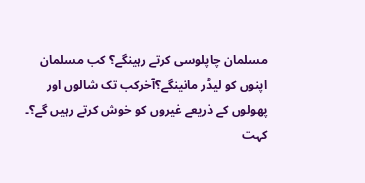مسلمان چاپلوسی کرتے رہینگے؟ کب مسلمان اپنوں کو لیڈر مانینگے؟آخرکب تک شالوں اور پھولوں کے ذریعے غیروں کو خوش کرتے رہیں گے؟۔
کہت